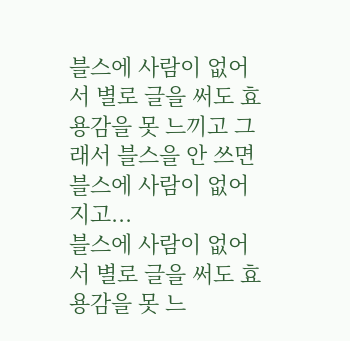블스에 사람이 없어서 별로 글을 써도 효용감을 못 느끼고 그래서 블스을 안 쓰면 블스에 사람이 없어지고...
블스에 사람이 없어서 별로 글을 써도 효용감을 못 느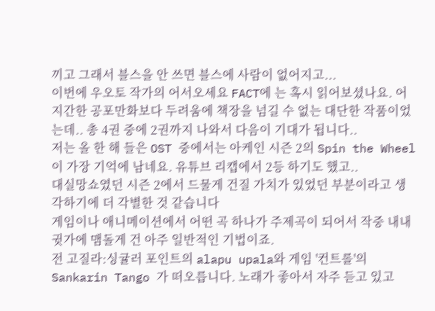끼고 그래서 블스을 안 쓰면 블스에 사람이 없어지고...
이번에 우오토 작가의 어서오세요 FACT에 는 혹시 읽어보셨나요. 어지간한 공포만화보다 두려움에 책장을 넘길 수 없는 대단한 작품이었는데.. 총 4권 중에 2권까지 나와서 다음이 기대가 됩니다..
저는 올 한 해 들은 OST 중에서는 아케인 시즌 2의 Spin the Wheel이 가장 기억에 남네요. 유튜브 리캡에서 2등 하기도 했고..
대실망쇼였던 시즌 2에서 드물게 건질 가치가 있었던 부분이라고 생각하기에 더 각별한 것 같습니다
게임이나 애니메이션에서 어떤 곡 하나가 주제곡이 되어서 작중 내내 귓가에 맴돌게 건 아주 일반적인 기법이죠.
전 고질라:싱귤러 포인트의 alapu upala와 게임 '컨트롤'의 Sankarin Tango 가 떠오릅니다. 노래가 좋아서 자주 듣고 있고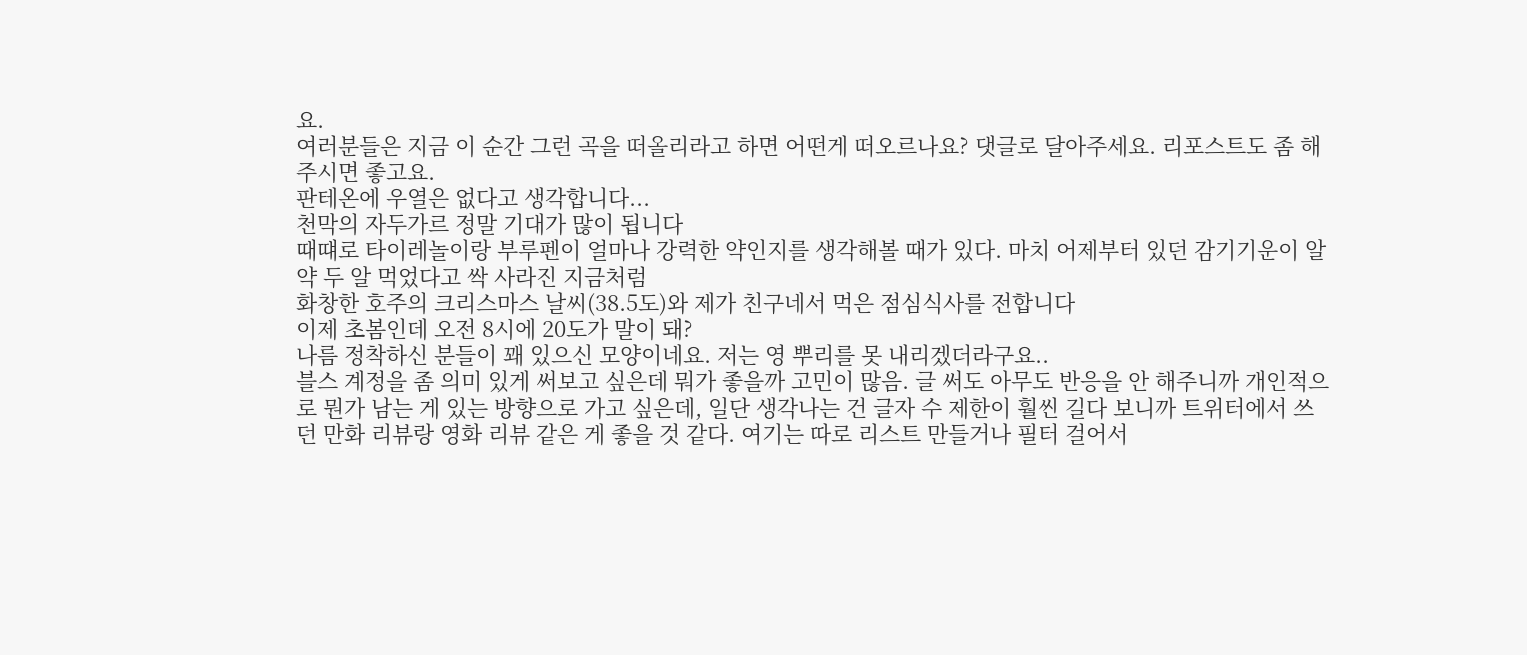요.
여러분들은 지금 이 순간 그런 곡을 떠올리라고 하면 어떤게 떠오르나요? 댓글로 달아주세요. 리포스트도 좀 해주시면 좋고요.
판테온에 우열은 없다고 생각합니다...
천막의 자두가르 정말 기대가 많이 됩니다
때떄로 타이레놀이랑 부루펜이 얼마나 강력한 약인지를 생각해볼 때가 있다. 마치 어제부터 있던 감기기운이 알약 두 알 먹었다고 싹 사라진 지금처럼
화창한 호주의 크리스마스 날씨(38.5도)와 제가 친구네서 먹은 점심식사를 전합니다
이제 초봄인데 오전 8시에 20도가 말이 돼?
나름 정착하신 분들이 꽤 있으신 모양이네요. 저는 영 뿌리를 못 내리겠더라구요..
블스 계정을 좀 의미 있게 써보고 싶은데 뭐가 좋을까 고민이 많음. 글 써도 아무도 반응을 안 해주니까 개인적으로 뭔가 남는 게 있는 방향으로 가고 싶은데, 일단 생각나는 건 글자 수 제한이 훨씬 길다 보니까 트위터에서 쓰던 만화 리뷰랑 영화 리뷰 같은 게 좋을 것 같다. 여기는 따로 리스트 만들거나 필터 걸어서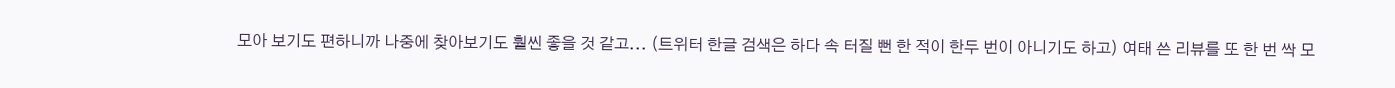모아 보기도 편하니까 나중에 찾아보기도 훨씬 좋을 것 같고... (트위터 한글 검색은 하다 속 터질 뻔 한 적이 한두 번이 아니기도 하고) 여태 쓴 리뷰를 또 한 번 싹 모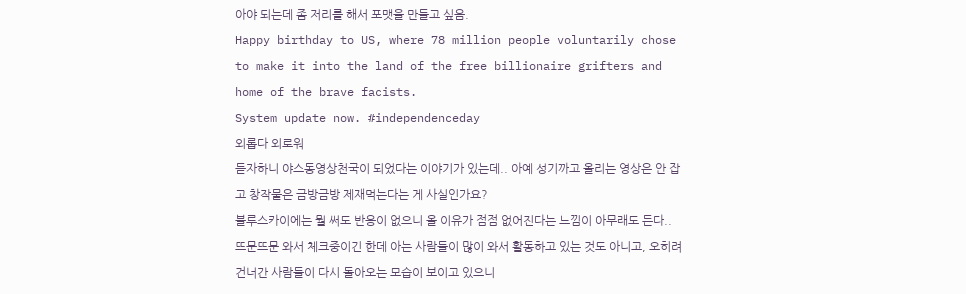아야 되는데 좀 저리를 해서 포맷을 만들고 싶음.
Happy birthday to US, where 78 million people voluntarily chose to make it into the land of the free billionaire grifters and home of the brave facists.
System update now. #independenceday
외롭다 외로워
듣자하니 야스동영상천국이 되었다는 이야기가 있는데.. 아예 성기까고 올리는 영상은 안 잡고 창작물은 금방금방 제재먹는다는 게 사실인가요?
블루스카이에는 뭘 써도 반응이 없으니 올 이유가 점점 없어진다는 느낌이 아무래도 든다.. 뜨문뜨문 와서 체크중이긴 한데 아는 사람들이 많이 와서 활동하고 있는 것도 아니고, 오히려 건너간 사람들이 다시 돌아오는 모습이 보이고 있으니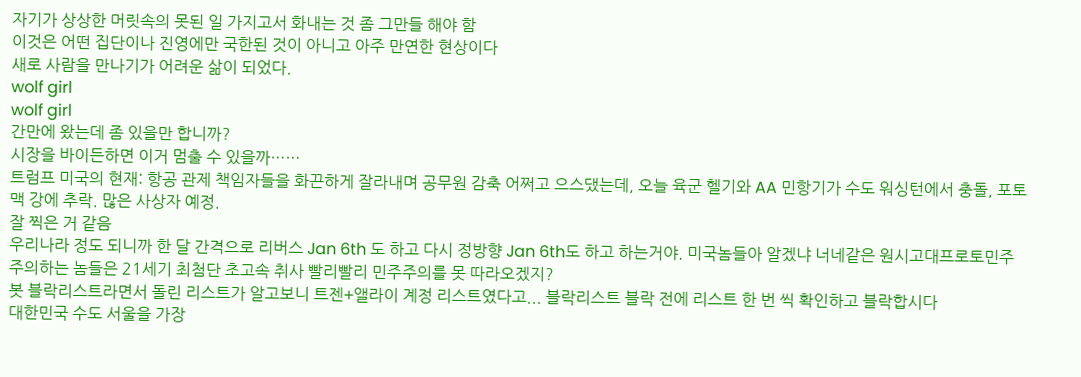자기가 상상한 머릿속의 못된 일 가지고서 화내는 것 좀 그만들 해야 함
이것은 어떤 집단이나 진영에만 국한된 것이 아니고 아주 만연한 현상이다
새로 사람을 만나기가 어려운 삶이 되었다.
wolf girl
wolf girl
간만에 왔는데 좀 있을만 합니까?
시장을 바이든하면 이거 멈출 수 있을까……
트럼프 미국의 현재: 항공 관제 책임자들을 화끈하게 잘라내며 공무원 감축 어쩌고 으스댔는데, 오늘 육군 헬기와 AA 민항기가 수도 워싱턴에서 충돌, 포토맥 강에 추락. 많은 사상자 예정.
잘 찍은 거 같음
우리나라 정도 되니까 한 달 간격으로 리버스 Jan 6th 도 하고 다시 정방향 Jan 6th도 하고 하는거야. 미국놈들아 알겠냐 너네같은 원시고대프로토민주주의하는 놈들은 21세기 최첨단 초고속 취사 빨리빨리 민주주의를 못 따라오겠지?
봇 블락리스트라면서 돌린 리스트가 알고보니 트젠+앨라이 계정 리스트였다고... 블락리스트 블락 전에 리스트 한 번 씩 확인하고 블락합시다
대한민국 수도 서울을 가장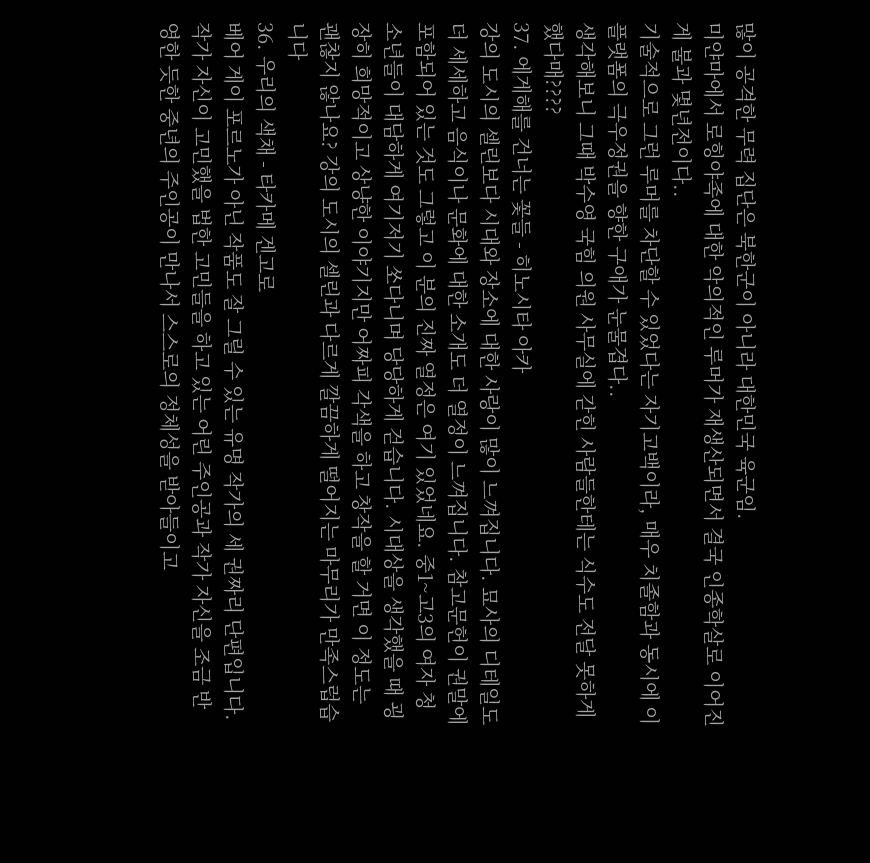많이 공격한 무력 집단은 북한군이 아니라 대한민국 육군임.
미얀마에서 로힝야족에 대한 악의적인 루머가 재생산되면서 결국 인종학살로 이어진게 불과 몇년전이다..
기술적으로 그런 루머를 차단할 수 있었다는 자기고백이라, 매우 치졸함과 동시에 이 플랫폼의 극우정권을 향한 구애가 눈물겹다..
생각해보니 그때 박수영 국힘 의원 사무실에 갇힌 사람들한테는 식수도 전달 못하게 했다매????
37. 에게해를 건너는 꽃들 - 히노시타 아카
강의 도시의 셀린보다 시대와 장소에 대한 사랑이 많이 느껴집니다. 묘사의 디테일도 더 세세하고 음식이나 문화에 대한 소개도 더 열정이 느껴집니다. 참고문헌이 권말에 포함되어 있는 것도 그렇고 이 분의 진짜 열정은 여기 있었네요. 중1~고3의 여자 청소년들이 대담하게 여기저기 쏘다니며 당당하게 걷습니다. 시대상을 생각했을 때 굉장히 희망적이고 상냥한 이야기지만 어짜피 각색을 하고 창작을 할 거면 이 정도는 괜찮지 않나요? 강의 도시의 셀린과 다르게 깔끔하게 떨어지는 마무리가 만족스럽습니다
36. 우리의 색채 - 타카메 겐고로
베어 게이 포르노가 아닌 작품도 잘 그릴 수 있는 유명 작가의 세 권짜리 단편입니다. 작가 자신이 고민했을 법한 고민들을 하고 있는 어린 주인공과 작가 자신을 조금 반영한 듯한 중년의 주인공이 만나서 스스로의 정체성을 받아들이고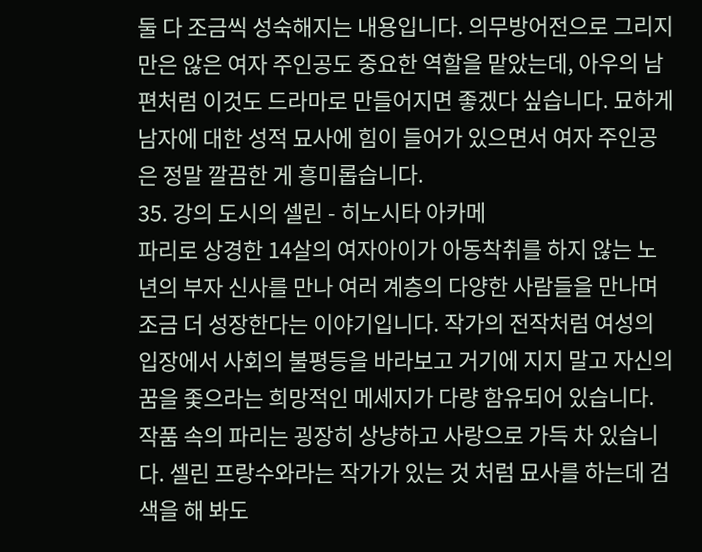둘 다 조금씩 성숙해지는 내용입니다. 의무방어전으로 그리지만은 않은 여자 주인공도 중요한 역할을 맡았는데, 아우의 남편처럼 이것도 드라마로 만들어지면 좋겠다 싶습니다. 묘하게 남자에 대한 성적 묘사에 힘이 들어가 있으면서 여자 주인공은 정말 깔끔한 게 흥미롭습니다.
35. 강의 도시의 셀린 - 히노시타 아카메
파리로 상경한 14살의 여자아이가 아동착취를 하지 않는 노년의 부자 신사를 만나 여러 계층의 다양한 사람들을 만나며 조금 더 성장한다는 이야기입니다. 작가의 전작처럼 여성의 입장에서 사회의 불평등을 바라보고 거기에 지지 말고 자신의 꿈을 좇으라는 희망적인 메세지가 다량 함유되어 있습니다. 작품 속의 파리는 굉장히 상냥하고 사랑으로 가득 차 있습니다. 셀린 프랑수와라는 작가가 있는 것 처럼 묘사를 하는데 검색을 해 봐도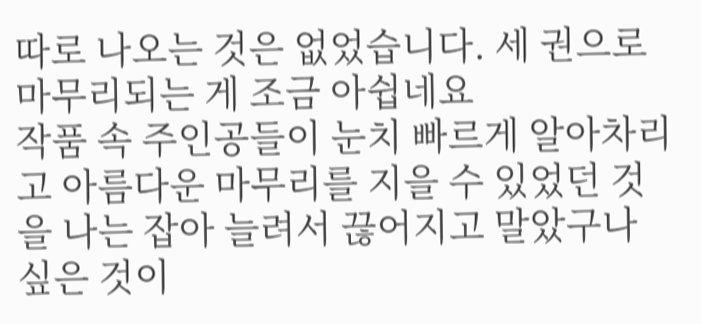따로 나오는 것은 없었습니다. 세 권으로 마무리되는 게 조금 아쉽네요
작품 속 주인공들이 눈치 빠르게 알아차리고 아름다운 마무리를 지을 수 있었던 것을 나는 잡아 늘려서 끊어지고 말았구나 싶은 것이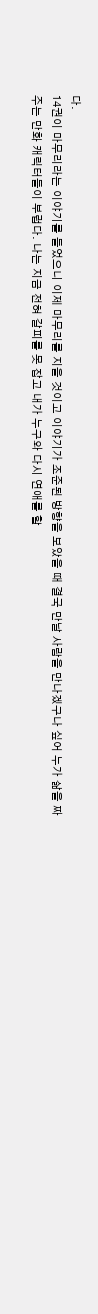다.
14권이 마무리라는 이야기를 들었으니 이제 마무리를 지을 것이고 이야기가 조준된 방향을 보았을 때 결국 만날 사람을 만나겠구나 싶어 누가 삶을 짜 주는 만화 캐릭터들이 부럽다. 나는 지금 전혀 갈피를 못 잡고 내가 누구와 다시 연애를 할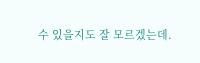수 있을지도 잘 모르겠는데.